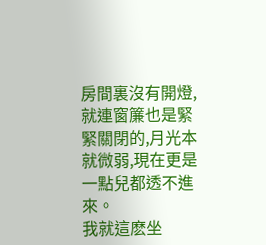房間裏沒有開燈,就連窗簾也是緊緊關閉的,月光本就微弱,現在更是一點兒都透不進來。
我就這麽坐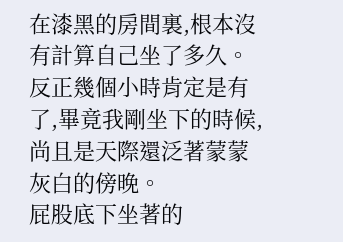在漆黑的房間裏,根本沒有計算自己坐了多久。
反正幾個小時肯定是有了,畢竟我剛坐下的時候,尚且是天際還泛著蒙蒙灰白的傍晚。
屁股底下坐著的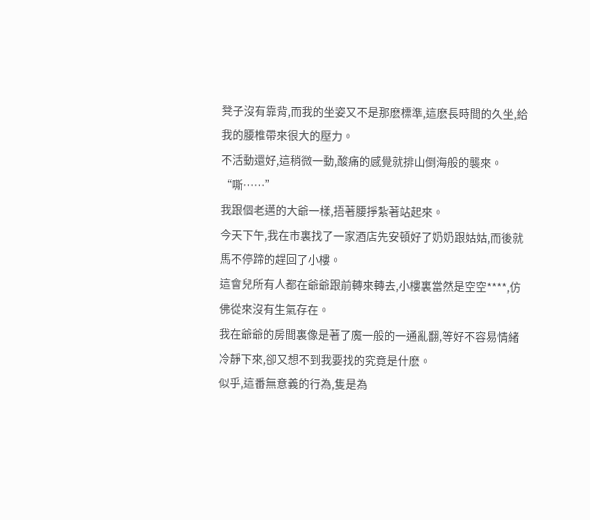凳子沒有靠背,而我的坐姿又不是那麽標準,這麽長時間的久坐,給我的腰椎帶來很大的壓力。
不活動還好,這稍微一動,酸痛的感覺就排山倒海般的襲來。
“嘶……”
我跟個老邁的大爺一樣,捂著腰掙紮著站起來。
今天下午,我在市裏找了一家酒店先安頓好了奶奶跟姑姑,而後就馬不停蹄的趕回了小樓。
這會兒所有人都在爺爺跟前轉來轉去,小樓裏當然是空空****,仿佛從來沒有生氣存在。
我在爺爺的房間裏像是著了魔一般的一通亂翻,等好不容易情緒冷靜下來,卻又想不到我要找的究竟是什麽。
似乎,這番無意義的行為,隻是為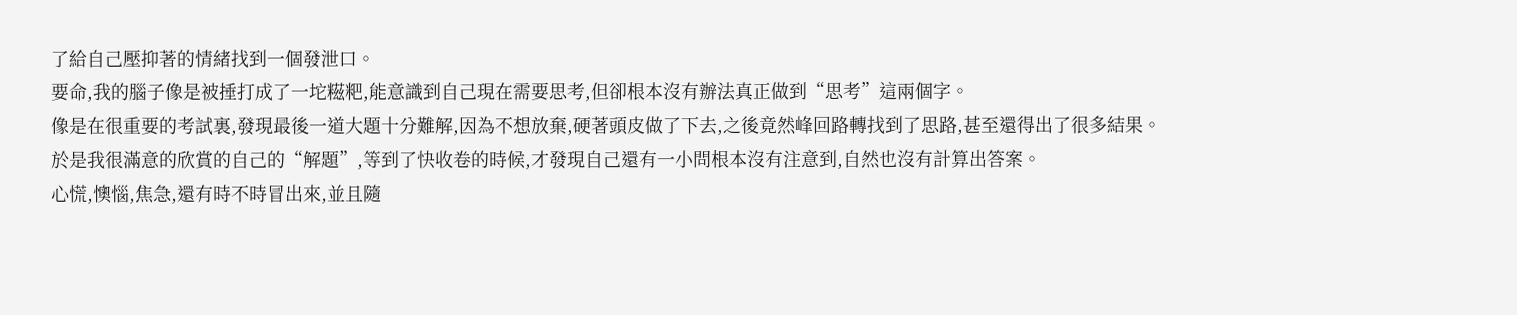了給自己壓抑著的情緒找到一個發泄口。
要命,我的腦子像是被捶打成了一坨糍粑,能意識到自己現在需要思考,但卻根本沒有辦法真正做到“思考”這兩個字。
像是在很重要的考試裏,發現最後一道大題十分難解,因為不想放棄,硬著頭皮做了下去,之後竟然峰回路轉找到了思路,甚至還得出了很多結果。
於是我很滿意的欣賞的自己的“解題”,等到了快收卷的時候,才發現自己還有一小問根本沒有注意到,自然也沒有計算出答案。
心慌,懊惱,焦急,還有時不時冒出來,並且隨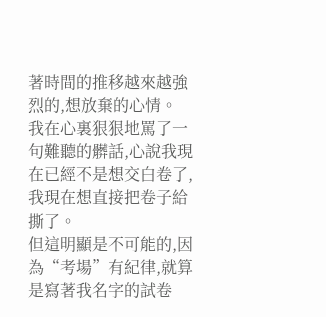著時間的推移越來越強烈的,想放棄的心情。
我在心裏狠狠地罵了一句難聽的髒話,心說我現在已經不是想交白卷了,我現在想直接把卷子給撕了。
但這明顯是不可能的,因為“考場”有紀律,就算是寫著我名字的試卷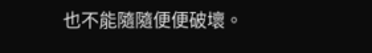也不能隨隨便便破壞。